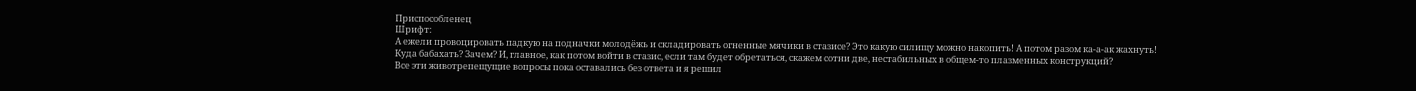Приспособленец
Шрифт:
А ежели провоцировать падкую на подначки молодёжь и складировать огненные мячики в стазисе? Это какую силищу можно накопить! А потом разом ка-а-ак жахнуть!
Куда бабахать? Зачем? И, главное, как потом войти в стазис, если там будет обретаться, скажем сотни две, нестабильных в общем-то плазменных конструкций?
Все эти животрепещущие вопросы пока оставались без ответа и я решил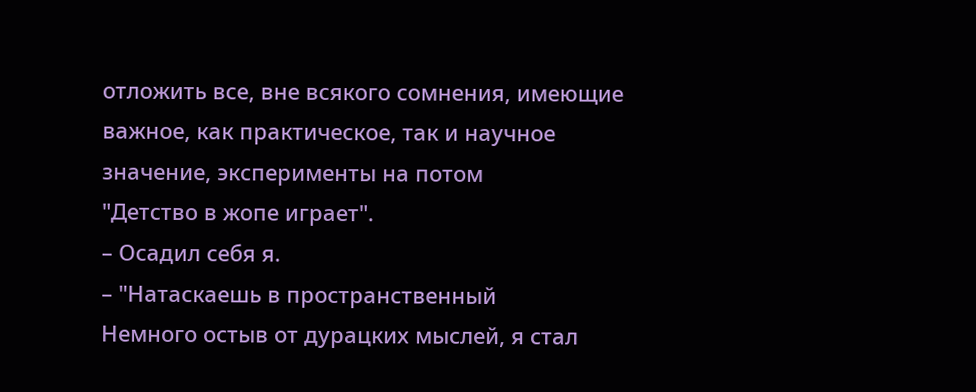отложить все, вне всякого сомнения, имеющие важное, как практическое, так и научное значение, эксперименты на потом
"Детство в жопе играет".
– Осадил себя я.
– "Натаскаешь в пространственный
Немного остыв от дурацких мыслей, я стал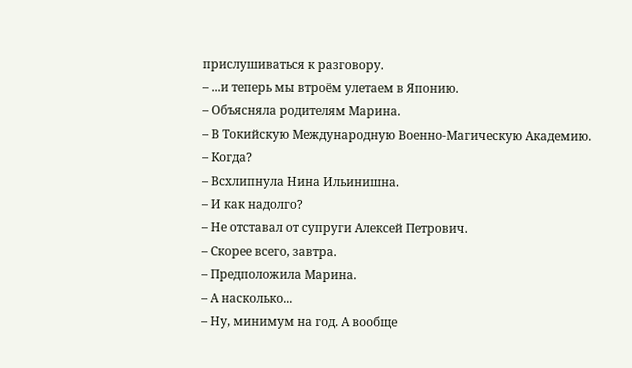прислушиваться к разговору.
– ...и теперь мы втроём улетаем в Японию.
– Объясняла родителям Марина.
– В Токийскую Международную Военно-Магическую Академию.
– Когда?
– Всхлипнула Нина Ильинишна.
– И как надолго?
– Не отставал от супруги Алексей Петрович.
– Скорее всего, завтра.
– Предположила Марина.
– А насколько...
– Ну, минимум на год. А вообще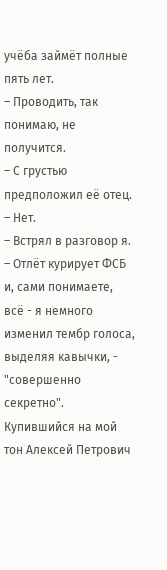учёба займёт полные пять лет.
– Проводить, так понимаю, не получится.
– С грустью предположил её отец.
– Нет.
– Встрял в разговор я.
– Отлёт курирует ФСБ и, сами понимаете, всё - я немного изменил тембр голоса, выделяя кавычки, - "совершенно секретно".
Купившийся на мой тон Алексей Петрович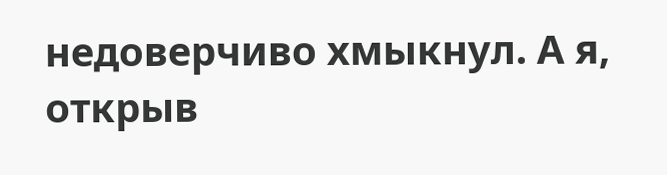недоверчиво хмыкнул. А я, открыв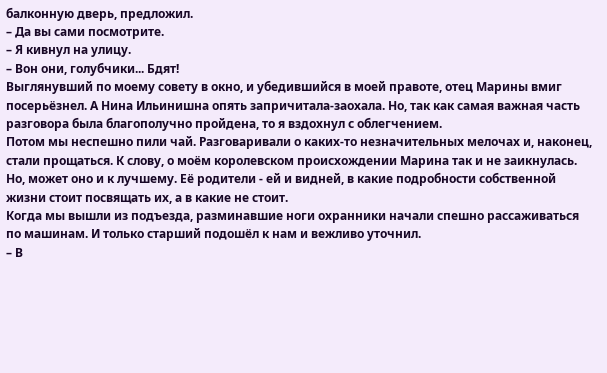балконную дверь, предложил.
– Да вы сами посмотрите.
– Я кивнул на улицу.
– Вон они, голубчики... Бдят!
Выглянувший по моему совету в окно, и убедившийся в моей правоте, отец Марины вмиг посерьёзнел. А Нина Ильинишна опять запричитала-заохала. Но, так как самая важная часть разговора была благополучно пройдена, то я вздохнул с облегчением.
Потом мы неспешно пили чай. Разговаривали о каких-то незначительных мелочах и, наконец, стали прощаться. К слову, о моём королевском происхождении Марина так и не заикнулась. Но, может оно и к лучшему. Её родители - ей и видней, в какие подробности собственной жизни стоит посвящать их, а в какие не стоит.
Когда мы вышли из подъезда, разминавшие ноги охранники начали спешно рассаживаться по машинам. И только старший подошёл к нам и вежливо уточнил.
– В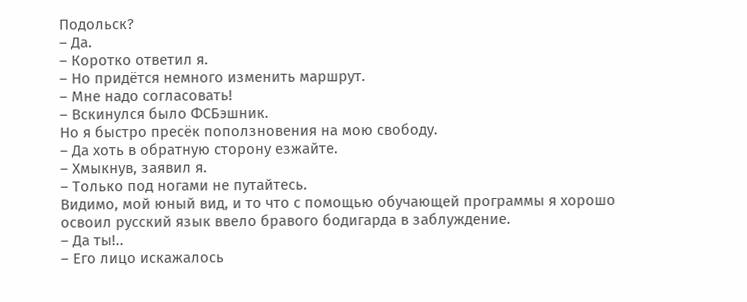Подольск?
– Да.
– Коротко ответил я.
– Но придётся немного изменить маршрут.
– Мне надо согласовать!
– Вскинулся было ФСБэшник.
Но я быстро пресёк поползновения на мою свободу.
– Да хоть в обратную сторону езжайте.
– Хмыкнув, заявил я.
– Только под ногами не путайтесь.
Видимо, мой юный вид, и то что с помощью обучающей программы я хорошо освоил русский язык ввело бравого бодигарда в заблуждение.
– Да ты!..
– Его лицо искажалось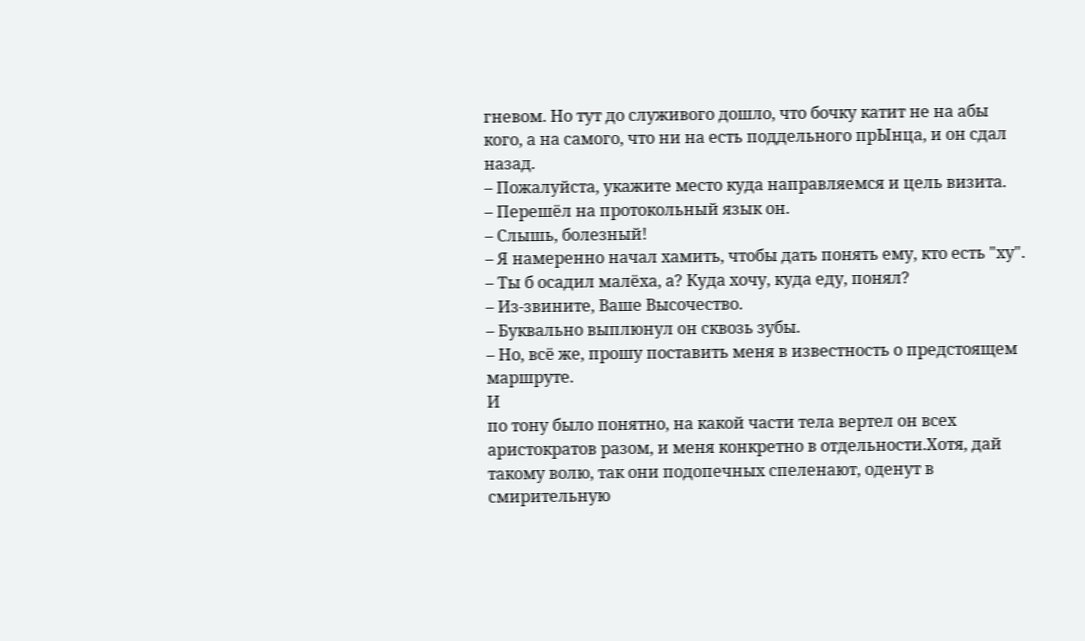гневом. Но тут до служивого дошло, что бочку катит не на абы кого, а на самого, что ни на есть поддельного прЫнца, и он сдал назад.
– Пожалуйста, укажите место куда направляемся и цель визита.
– Перешёл на протокольный язык он.
– Слышь, болезный!
– Я намеренно начал хамить, чтобы дать понять ему, кто есть "ху".
– Ты б осадил малёха, а? Куда хочу, куда еду, понял?
– Из-звините, Ваше Высочество.
– Буквально выплюнул он сквозь зубы.
– Но, всё же, прошу поставить меня в известность о предстоящем маршруте.
И
по тону было понятно, на какой части тела вертел он всех аристократов разом, и меня конкретно в отдельности.Хотя, дай такому волю, так они подопечных спеленают, оденут в смирительную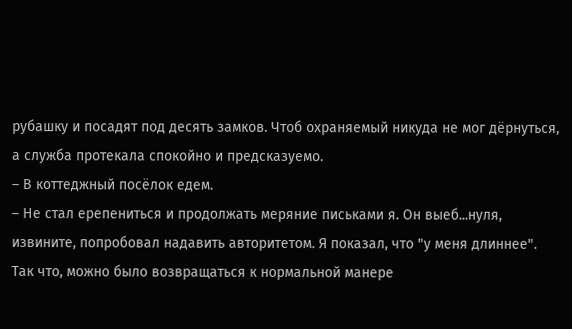рубашку и посадят под десять замков. Чтоб охраняемый никуда не мог дёрнуться, а служба протекала спокойно и предсказуемо.
– В коттеджный посёлок едем.
– Не стал ерепениться и продолжать меряние письками я. Он выеб...нуля, извините, попробовал надавить авторитетом. Я показал, что "у меня длиннее". Так что, можно было возвращаться к нормальной манере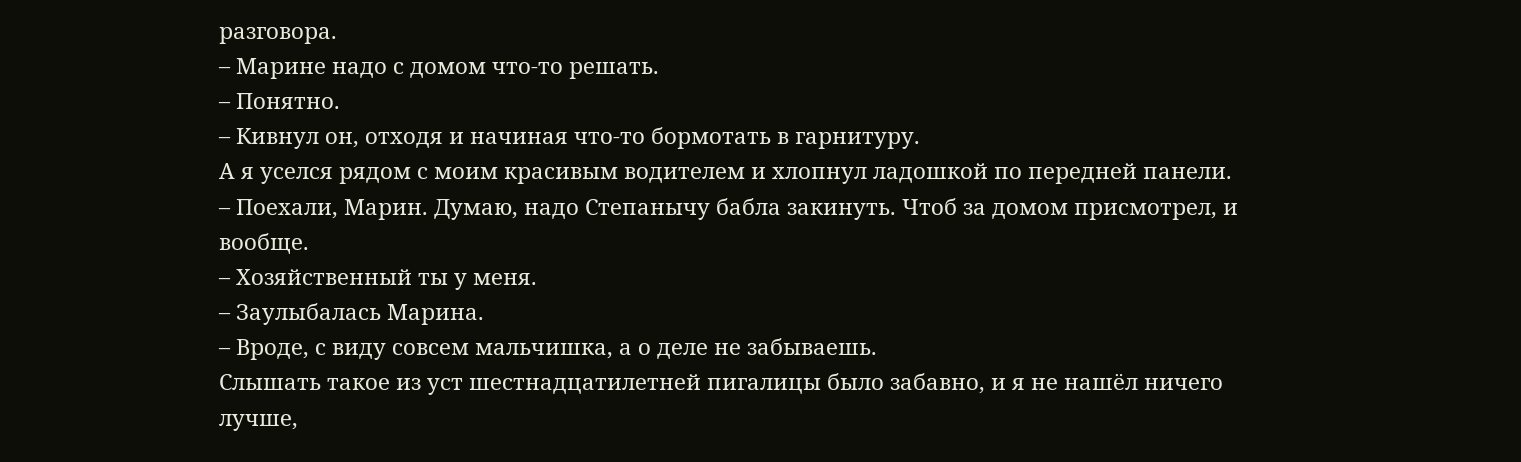разговора.
– Марине надо с домом что-то решать.
– Понятно.
– Кивнул он, отходя и начиная что-то бормотать в гарнитуру.
А я уселся рядом с моим красивым водителем и хлопнул ладошкой по передней панели.
– Поехали, Марин. Думаю, надо Степанычу бабла закинуть. Чтоб за домом присмотрел, и вообще.
– Хозяйственный ты у меня.
– Заулыбалась Марина.
– Вроде, с виду совсем мальчишка, а о деле не забываешь.
Слышать такое из уст шестнадцатилетней пигалицы было забавно, и я не нашёл ничего лучше,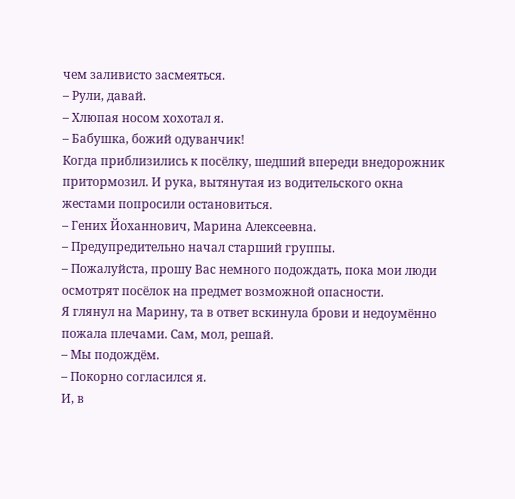чем заливисто засмеяться.
– Рули, давай.
– Хлюпая носом хохотал я.
– Бабушка, божий одуванчик!
Когда приблизились к посёлку, шедший впереди внедорожник притормозил. И рука, вытянутая из водительского окна жестами попросили остановиться.
– Гених Йоханнович, Марина Алексеевна.
– Предупредительно начал старший группы.
– Пожалуйста, прошу Вас немного подождать, пока мои люди осмотрят посёлок на предмет возможной опасности.
Я глянул на Марину, та в ответ вскинула брови и недоумённо пожала плечами. Сам, мол, решай.
– Мы подождём.
– Покорно согласился я.
И, в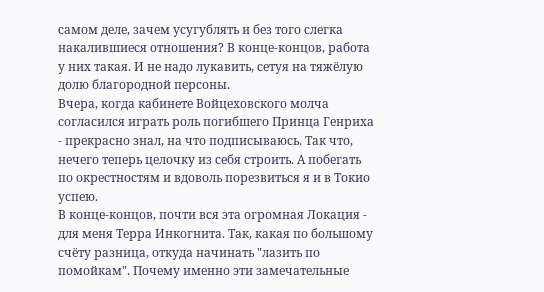самом деле, зачем усугублять и без того слегка накалившиеся отношения? В конце-концов, работа у них такая. И не надо лукавить, сетуя на тяжёлую долю благородной персоны.
Вчера, когда кабинете Войцеховского молча согласился играть роль погибшего Принца Генриха - прекрасно знал, на что подписываюсь. Так что, нечего теперь целочку из себя строить. А побегать по окрестностям и вдоволь порезвиться я и в Токио успею.
В конце-концов, почти вся эта огромная Локация - для меня Терра Инкогнита. Так, какая по большому счёту разница, откуда начинать "лазить по помойкам". Почему именно эти замечательные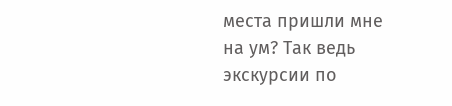места пришли мне на ум? Так ведь экскурсии по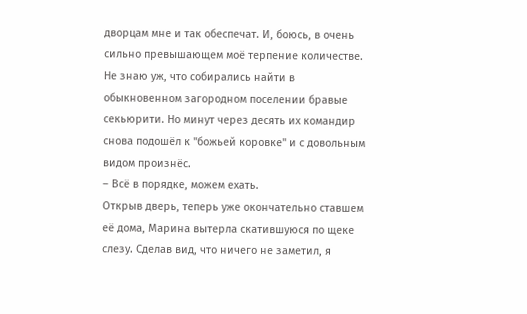дворцам мне и так обеспечат. И, боюсь, в очень сильно превышающем моё терпение количестве.
Не знаю уж, что собирались найти в обыкновенном загородном поселении бравые секьюрити. Но минут через десять их командир снова подошёл к "божьей коровке" и с довольным видом произнёс.
– Всё в порядке, можем ехать.
Открыв дверь, теперь уже окончательно ставшем её дома, Марина вытерла скатившуюся по щеке слезу. Сделав вид, что ничего не заметил, я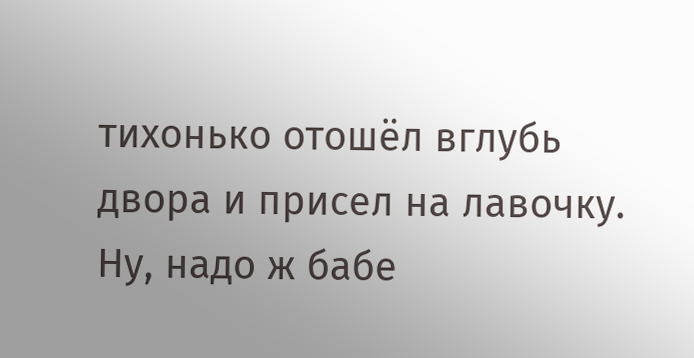тихонько отошёл вглубь двора и присел на лавочку.
Ну, надо ж бабе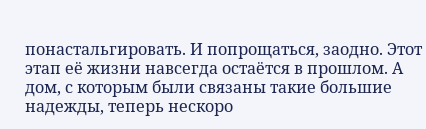понастальгировать. И попрощаться, заодно. Этот этап её жизни навсегда остаётся в прошлом. А дом, с которым были связаны такие большие надежды, теперь нескоро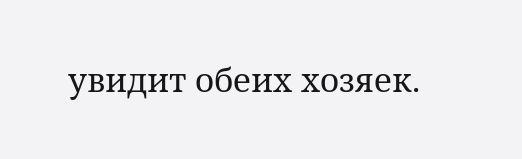увидит обеих хозяек.